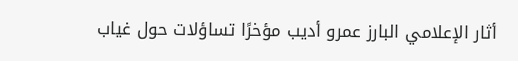أثار الإعلامي البارز عمرو أديب مؤخرًا تساؤلات حول غياب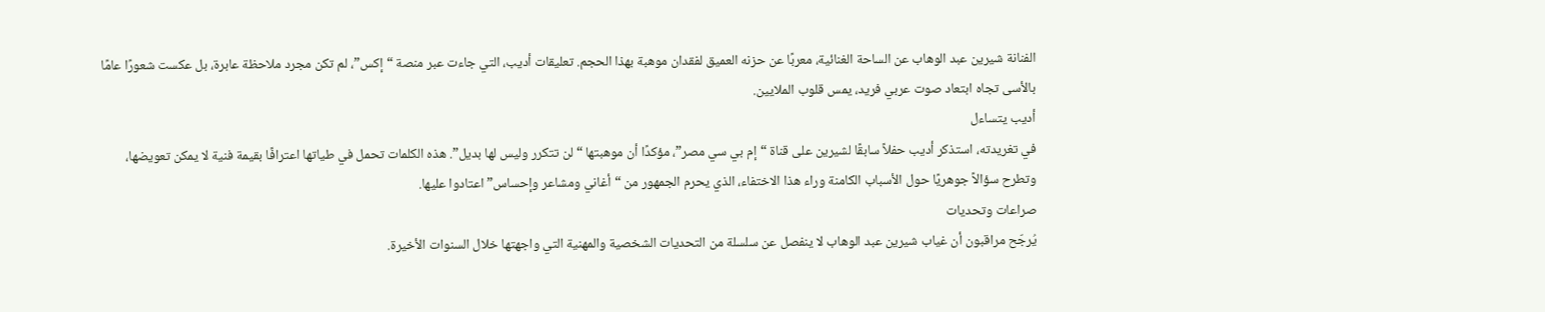الفنانة شيرين عبد الوهاب عن الساحة الغنائية، معربًا عن حزنه العميق لفقدان موهبة بهذا الحجم. تعليقات أديب، التي جاءت عبر منصة “إكس”، لم تكن مجرد ملاحظة عابرة، بل عكست شعورًا عامًا بالأسى تجاه ابتعاد صوت عربي فريد، يمس قلوب الملايين.
أديب يتساءل
في تغريدته، استذكر أديب حفلاً سابقًا لشيرين على قناة “إم بي سي مصر”، مؤكدًا أن موهبتها “لن تتكرر وليس لها بديل”. هذه الكلمات تحمل في طياتها اعترافًا بقيمة فنية لا يمكن تعويضها، وتطرح سؤالاً جوهريًا حول الأسباب الكامنة وراء هذا الاختفاء، الذي يحرم الجمهور من “أغاني ومشاعر وإحساس” اعتادوا عليها.
صراعات وتحديات
يُرجّح مراقبون أن غياب شيرين عبد الوهاب لا ينفصل عن سلسلة من التحديات الشخصية والمهنية التي واجهتها خلال السنوات الأخيرة.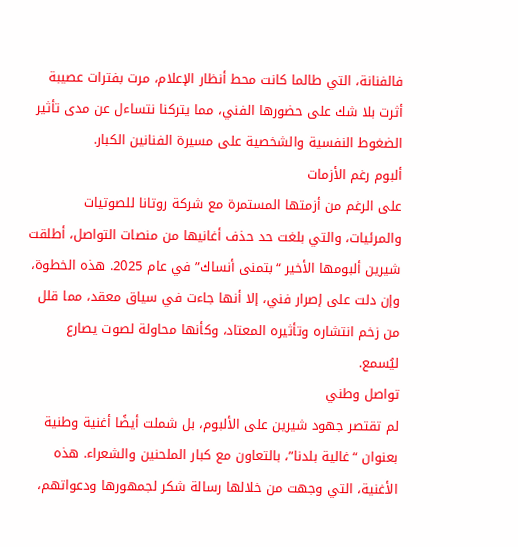فالفنانة، التي طالما كانت محط أنظار الإعلام، مرت بفترات عصيبة أثرت بلا شك على حضورها الفني، مما يتركنا نتساءل عن مدى تأثير الضغوط النفسية والشخصية على مسيرة الفنانين الكبار.
ألبوم رغم الأزمات
على الرغم من أزمتها المستمرة مع شركة روتانا للصوتيات والمرئيات، والتي بلغت حد حذف أغانيها من منصات التواصل، أطلقت شيرين ألبومها الأخير “بتمنى أنساك” في عام 2025. هذه الخطوة، وإن دلت على إصرار فني، إلا أنها جاءت في سياق معقد، مما قلل من زخم انتشاره وتأثيره المعتاد، وكأنها محاولة لصوت يصارع ليُسمع.
تواصل وطني
لم تقتصر جهود شيرين على الألبوم، بل شملت أيضًا أغنية وطنية بعنوان “غالية بلدنا”، بالتعاون مع كبار الملحنين والشعراء. هذه الأغنية، التي وجهت من خلالها رسالة شكر لجمهورها ودعواتهم،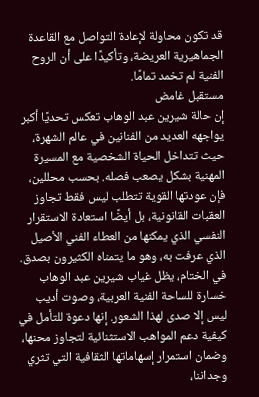قد تكون محاولة لإعادة التواصل مع القاعدة الجماهيرية العريضة، وتأكيدًا على أن الروح الفنية لم تخمد تمامًا.
مستقبل غامض
إن حالة شيرين عبد الوهاب تعكس تحديًا أكبر يواجهه العديد من الفنانين في عالم الشهرة، حيث تتداخل الحياة الشخصية مع المسيرة المهنية بشكل يصعب فصله. بحسب محللين، فإن عودتها القوية تتطلب ليس فقط تجاوز العقبات القانونية، بل أيضًا استعادة الاستقرار النفسي الذي يمكنها من العطاء الفني الأصيل الذي عرفت به، وهو ما يتمناه الكثيرون بصدق.
في الختام، يظل غياب شيرين عبد الوهاب خسارة للساحة الفنية العربية، وصوت أديب ليس إلا صدى لهذا الشعور. إنها دعوة للتأمل في كيفية دعم المواهب الاستثنائية لتجاوز محنها، وضمان استمرار إسهاماتها الثقافية التي تثري وجداننا،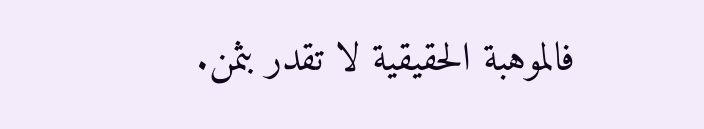فالموهبة الحقيقية لا تقدر بثمن.